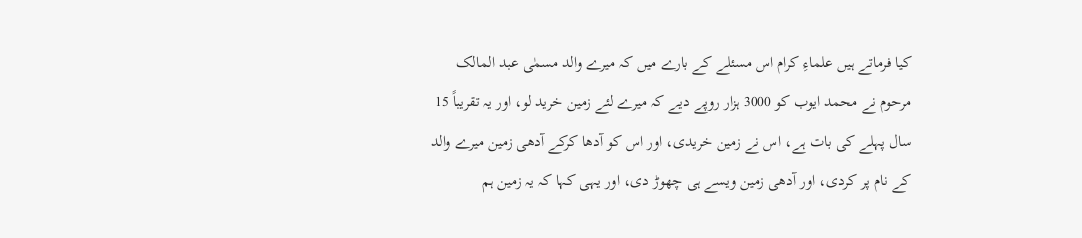کیا فرماتے ہیں علماءِ کرام اس مسئلے کے بارے میں کہ میرے والد مسمٰی عبد المالک مرحوم نے محمد ایوب کو 3000 ہزار روپے دیے کہ میرے لئے زمین خرید لو، اور یہ تقریباً 15 سال پہلے کی بات ہے، اس نے زمین خریدی، اور اس کو آدھا کرکے آدھی زمین میرے والد کے نام پر کردی، اور آدھی زمین ویسے ہی چھوڑ دی، اور یہی کہا کہ یہ زمین ہم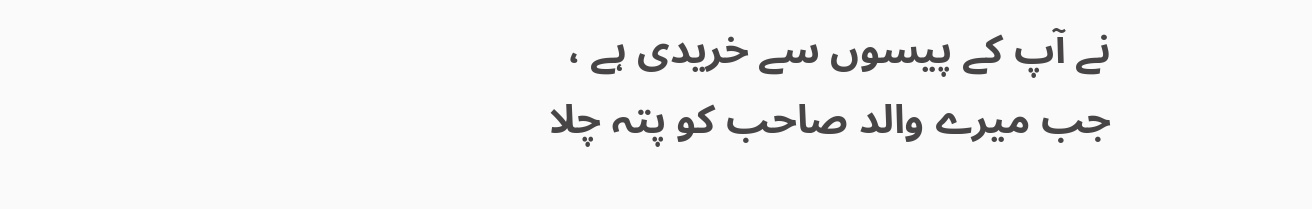نے آپ کے پیسوں سے خریدی ہے ، جب میرے والد صاحب کو پتہ چلا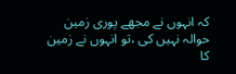کہ انہوں نے مجھے پوری زمین حوالہ نہیں کی ،تو انہوں نے زمین کا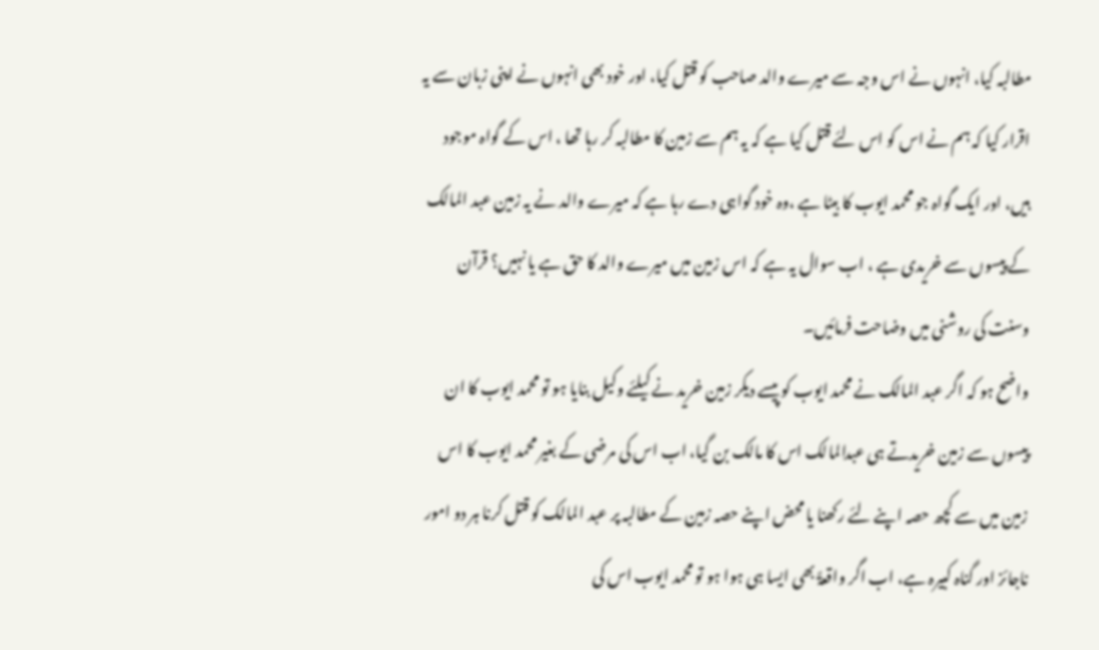مطالبہ کیا، انہوں نے اس وجہ سے میرے والد صاحب کو قتل کیا، اور خود بھی انہوں نے اپنی زبان سے یہ اقرار کیا کہ ہم نے اس کو اس لئے قتل کیا ہے کہ یہ ہم سے زمین کا مطالبہ کر رہا تھا ، اس کے گواہ موجود ہیں، اور ایک گواہ جو محمد ایوب کا بیٹا ہے ،وہ خود گواہی دے رہا ہے کہ میرے والد نے یہ زمین عبد المالک کے پیسوں سے خریدی ہے ، اب سوال یہ ہے کہ اس زمین میں میرے والد کا حق ہے یا نہیں؟ قرآن وسنت کی روشنی میں وضاحت فرمائیں۔
واضح ہو کہ اگر عبد المالک نے محمد ایوب کو پیسے دیکر زمین خرید نے کیلئے وکیل بنایا ہو تو محمد ایوب کا ان پیسوں سے زمین خریدتے ہی عبدالمالک اس کا مالک بن گیا، اب اس کی مرضی کے بغیر محمد ایوب کا اس زمین میں سے کچھ حصہ اپنے لئے رکھنا یا محض اپنے حصہ زمین کے مطالبہ پر عبد المالک کو قتل کرنا ہر دو امور ناجائز اور گناہ کبیرہ ہے، اب اگر واقعۃً بھی ایسا ہی ہوا ہو تو محمد ایوب اس کی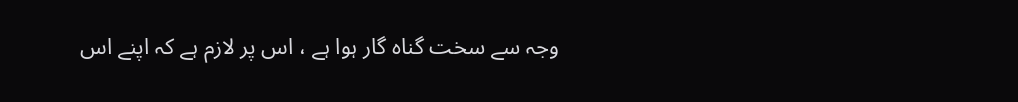وجہ سے سخت گناہ گار ہوا ہے ، اس پر لازم ہے کہ اپنے اس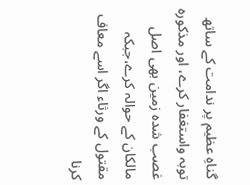گناہِ عظیم پر ندامت کے ساتھ توبہ واستغفار کرے، اور مذکورہ غصب شدہ زمین بھی اصل مالکان کے حوالہ کرے،جبکہ مقتول کے ورثاء اگر اسے معاف کرنا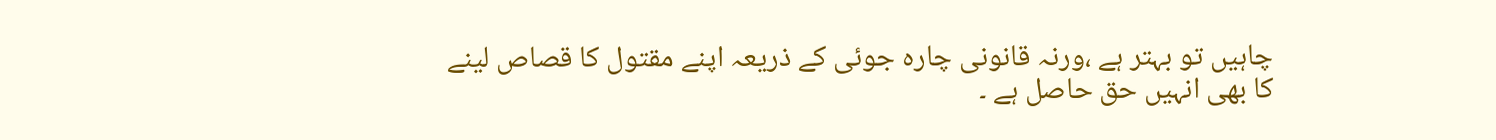چاہیں تو بہتر ہے ،ورنہ قانونی چارہ جوئی کے ذریعہ اپنے مقتول کا قصاص لینے کا بھی انہیں حق حاصل ہے ۔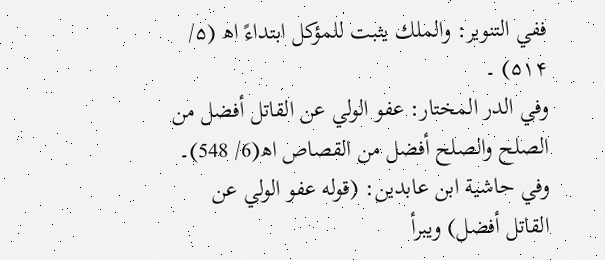ففي التنوير: والملك يثبت للمؤكل ابتداءً اھ (۵/ ۵۱۴) ۔
وفي الدر المختار: عفو الولي عن القاتل أفضل من الصلح والصلح أفضل من القصاص اھ(6/ 548)۔
وفي حاشية ابن عابدين: (قوله عفو الولي عن القاتل أفضل) ويبرأ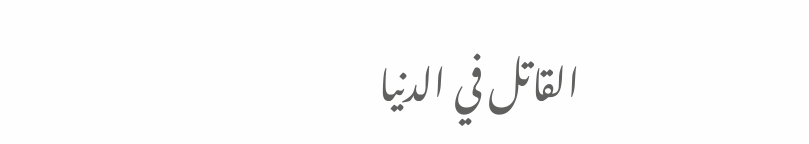القاتل في الدنيا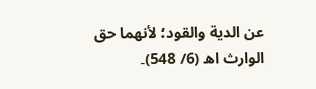عن الدية والقود؛ لأنهما حق الوارث اھ (6/ 548)۔